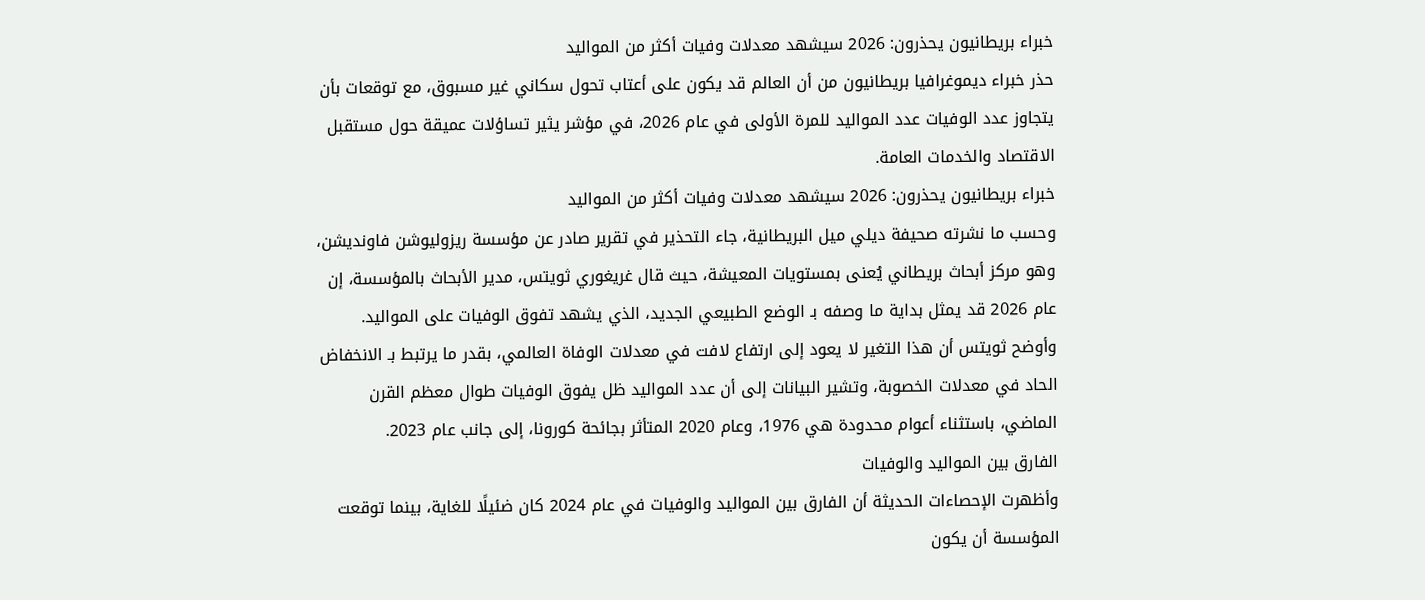خبراء بريطانيون يحذرون: 2026 سيشهد معدلات وفيات أكثر من المواليد
حذر خبراء ديموغرافيا بريطانيون من أن العالم قد يكون على أعتاب تحول سكاني غير مسبوق، مع توقعات بأن يتجاوز عدد الوفيات عدد المواليد للمرة الأولى في عام 2026، في مؤشر يثير تساؤلات عميقة حول مستقبل الاقتصاد والخدمات العامة.
خبراء بريطانيون يحذرون: 2026 سيشهد معدلات وفيات أكثر من المواليد
وحسب ما نشرته صحيفة ديلي ميل البريطانية، جاء التحذير في تقرير صادر عن مؤسسة ريزوليوشن فاونديشن، وهو مركز أبحاث بريطاني يُعنى بمستويات المعيشة، حيث قال غريغوري ثويتس، مدير الأبحاث بالمؤسسة، إن عام 2026 قد يمثل بداية ما وصفه بـ الوضع الطبيعي الجديد، الذي يشهد تفوق الوفيات على المواليد.
وأوضح ثويتس أن هذا التغير لا يعود إلى ارتفاع لافت في معدلات الوفاة العالمي، بقدر ما يرتبط بـ الانخفاض الحاد في معدلات الخصوبة، وتشير البيانات إلى أن عدد المواليد ظل يفوق الوفيات طوال معظم القرن الماضي، باستثناء أعوام محدودة هي 1976، وعام 2020 المتأثر بجائحة كورونا، إلى جانب عام 2023.
الفارق بين المواليد والوفيات
وأظهرت الإحصاءات الحديثة أن الفارق بين المواليد والوفيات في عام 2024 كان ضئيلًا للغاية، بينما توقعت المؤسسة أن يكون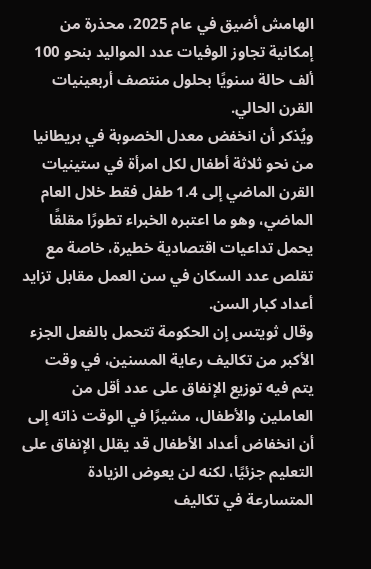الهامش أضيق في عام 2025، محذرة من إمكانية تجاوز الوفيات عدد المواليد بنحو 100 ألف حالة سنويًا بحلول منتصف أربعينيات القرن الحالي.
ويُذكر أن انخفض معدل الخصوبة في بريطانيا من نحو ثلاثة أطفال لكل امرأة في ستينيات القرن الماضي إلى 1.4 طفل فقط خلال العام الماضي، وهو ما اعتبره الخبراء تطورًا مقلقًا يحمل تداعيات اقتصادية خطيرة، خاصة مع تقلص عدد السكان في سن العمل مقابل تزايد أعداد كبار السن.
وقال ثويتس إن الحكومة تتحمل بالفعل الجزء الأكبر من تكاليف رعاية المسنين، في وقت يتم فيه توزيع الإنفاق على عدد أقل من العاملين والأطفال، مشيرًا في الوقت ذاته إلى أن انخفاض أعداد الأطفال قد يقلل الإنفاق على التعليم جزئيًا، لكنه لن يعوض الزيادة المتسارعة في تكاليف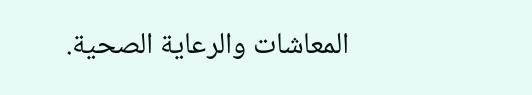المعاشات والرعاية الصحية.